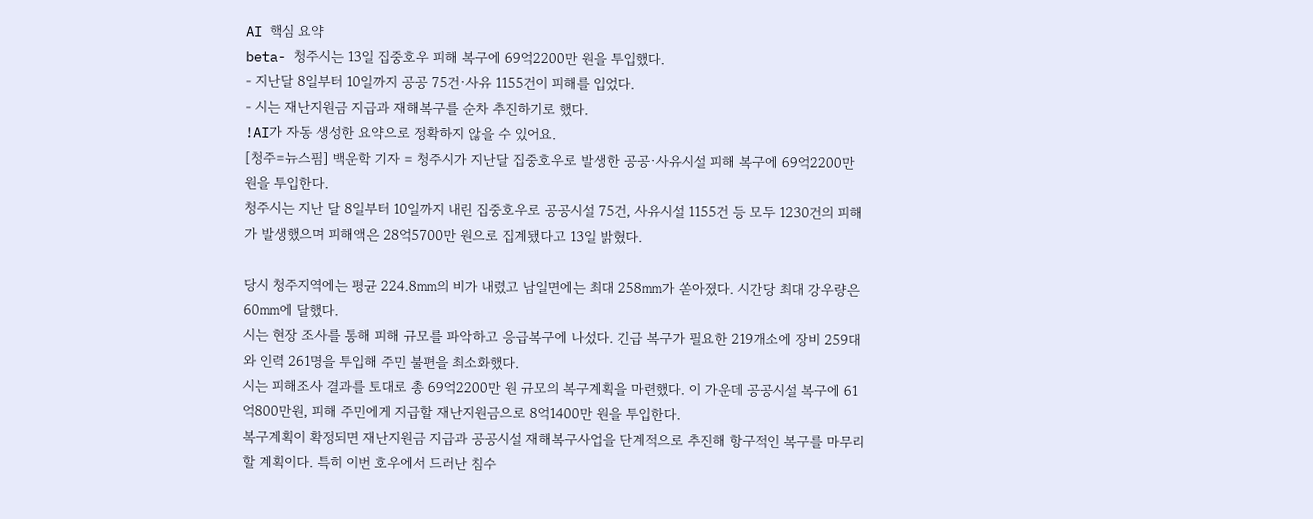AI 핵심 요약
beta- 청주시는 13일 집중호우 피해 복구에 69억2200만 원을 투입했다.
- 지난달 8일부터 10일까지 공공 75건·사유 1155건이 피해를 입었다.
- 시는 재난지원금 지급과 재해복구를 순차 추진하기로 했다.
!AI가 자동 생성한 요약으로 정확하지 않을 수 있어요.
[청주=뉴스핌] 백운학 기자 = 청주시가 지난달 집중호우로 발생한 공공·사유시설 피해 복구에 69억2200만 원을 투입한다.
청주시는 지난 달 8일부터 10일까지 내린 집중호우로 공공시설 75건, 사유시설 1155건 등 모두 1230건의 피해가 발생했으며 피해액은 28억5700만 원으로 집계됐다고 13일 밝혔다.

당시 청주지역에는 평균 224.8㎜의 비가 내렸고 남일면에는 최대 258㎜가 쏟아졌다. 시간당 최대 강우량은 60㎜에 달했다.
시는 현장 조사를 통해 피해 규모를 파악하고 응급복구에 나섰다. 긴급 복구가 필요한 219개소에 장비 259대와 인력 261명을 투입해 주민 불편을 최소화했다.
시는 피해조사 결과를 토대로 총 69억2200만 원 규모의 복구계획을 마련했다. 이 가운데 공공시설 복구에 61억800만원, 피해 주민에게 지급할 재난지원금으로 8억1400만 원을 투입한다.
복구계획이 확정되면 재난지원금 지급과 공공시설 재해복구사업을 단계적으로 추진해 항구적인 복구를 마무리할 계획이다. 특히 이번 호우에서 드러난 침수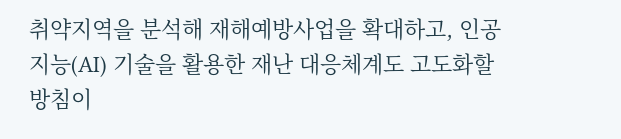취약지역을 분석해 재해예방사업을 확대하고, 인공지능(AI) 기술을 활용한 재난 대응체계도 고도화할 방침이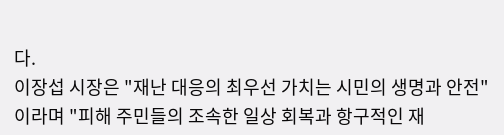다.
이장섭 시장은 "재난 대응의 최우선 가치는 시민의 생명과 안전"이라며 "피해 주민들의 조속한 일상 회복과 항구적인 재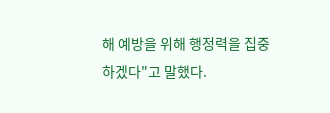해 예방을 위해 행정력을 집중하겠다"고 말했다.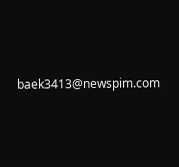baek3413@newspim.com